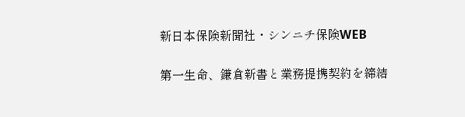新日本保険新聞社・シンニチ保険WEB

第一生命、鎌倉新書と業務提携契約を締結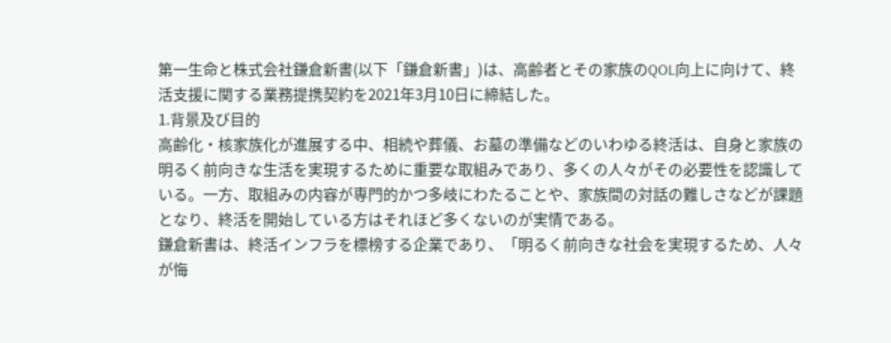第一生命と株式会社鎌倉新書(以下「鎌倉新書」)は、高齢者とその家族のQOL向上に向けて、終活支援に関する業務提携契約を2021年3月10日に締結した。
1.背景及び目的
高齢化・核家族化が進展する中、相続や葬儀、お墓の準備などのいわゆる終活は、自身と家族の明るく前向きな生活を実現するために重要な取組みであり、多くの人々がその必要性を認識している。一方、取組みの内容が専門的かつ多岐にわたることや、家族間の対話の難しさなどが課題となり、終活を開始している方はそれほど多くないのが実情である。
鎌倉新書は、終活インフラを標榜する企業であり、「明るく前向きな社会を実現するため、人々が悔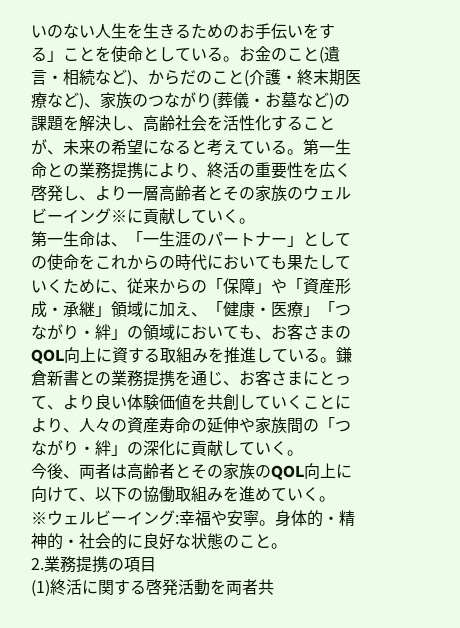いのない人生を生きるためのお手伝いをする」ことを使命としている。お金のこと(遺言・相続など)、からだのこと(介護・終末期医療など)、家族のつながり(葬儀・お墓など)の課題を解決し、高齢社会を活性化することが、未来の希望になると考えている。第一生命との業務提携により、終活の重要性を広く啓発し、より一層高齢者とその家族のウェルビーイング※に貢献していく。
第一生命は、「一生涯のパートナー」としての使命をこれからの時代においても果たしていくために、従来からの「保障」や「資産形成・承継」領域に加え、「健康・医療」「つながり・絆」の領域においても、お客さまのQOL向上に資する取組みを推進している。鎌倉新書との業務提携を通じ、お客さまにとって、より良い体験価値を共創していくことにより、人々の資産寿命の延伸や家族間の「つながり・絆」の深化に貢献していく。
今後、両者は高齢者とその家族のQOL向上に向けて、以下の協働取組みを進めていく。
※ウェルビーイング:幸福や安寧。身体的・精神的・社会的に良好な状態のこと。
2.業務提携の項目
(1)終活に関する啓発活動を両者共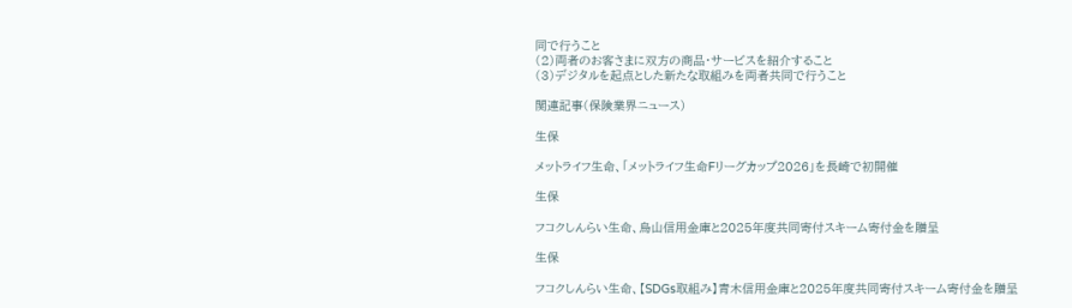同で行うこと
(2)両者のお客さまに双方の商品・サービスを紹介すること
(3)デジタルを起点とした新たな取組みを両者共同で行うこと

関連記事(保険業界ニュース)

生保

メットライフ生命、「メットライフ生命Fリーグカップ2026」を長崎で初開催

生保

フコクしんらい生命、烏山信用金庫と2025年度共同寄付スキーム寄付金を贈呈

生保

フコクしんらい生命、【SDGs取組み】青木信用金庫と2025年度共同寄付スキーム寄付金を贈呈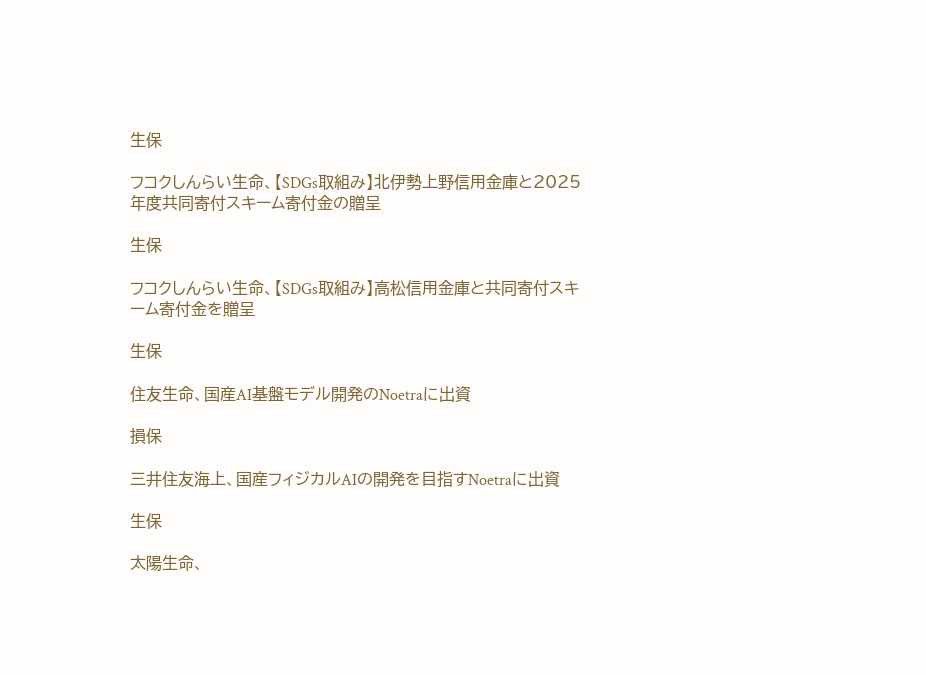生保

フコクしんらい生命、【SDGs取組み】北伊勢上野信用金庫と2025年度共同寄付スキーム寄付金の贈呈

生保

フコクしんらい生命、【SDGs取組み】高松信用金庫と共同寄付スキーム寄付金を贈呈

生保

住友生命、国産AI基盤モデル開発のNoetraに出資

損保

三井住友海上、国産フィジカルAIの開発を目指すNoetraに出資

生保

太陽生命、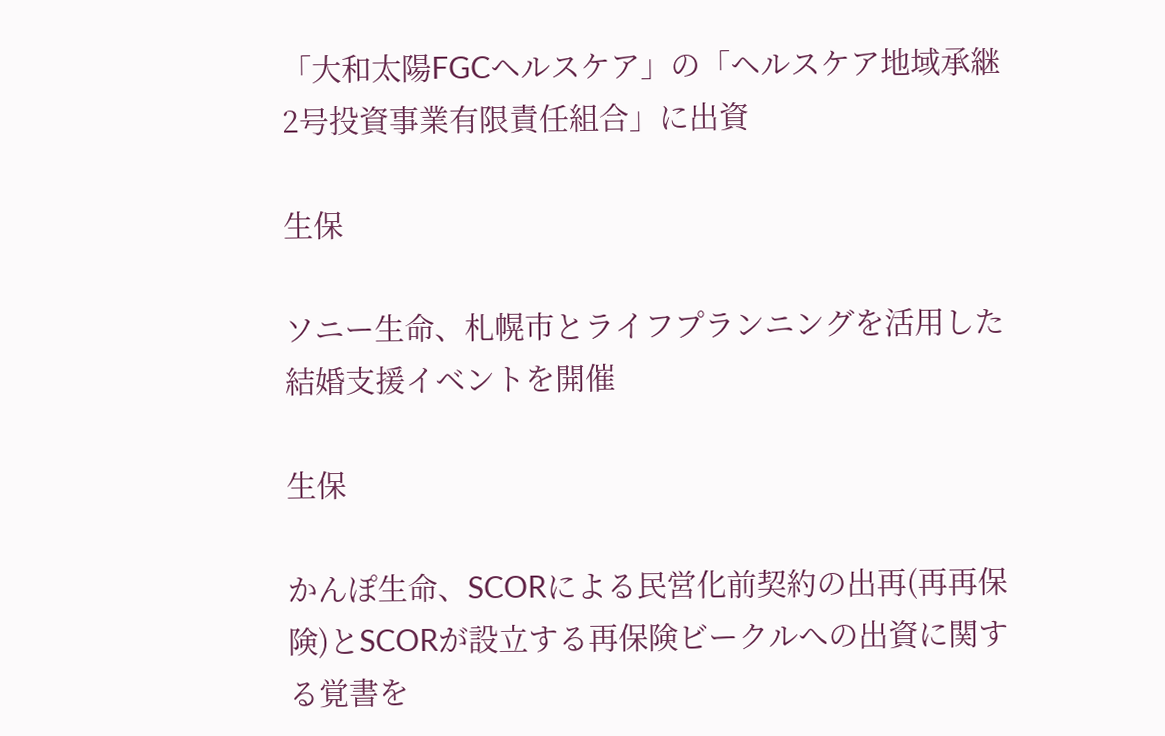「大和太陽FGCヘルスケア」の「ヘルスケア地域承継2号投資事業有限責任組合」に出資

生保

ソニー生命、札幌市とライフプランニングを活用した結婚支援イベントを開催

生保

かんぽ生命、SCORによる民営化前契約の出再(再再保険)とSCORが設立する再保険ビークルへの出資に関する覚書を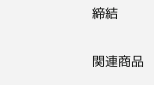締結

関連商品